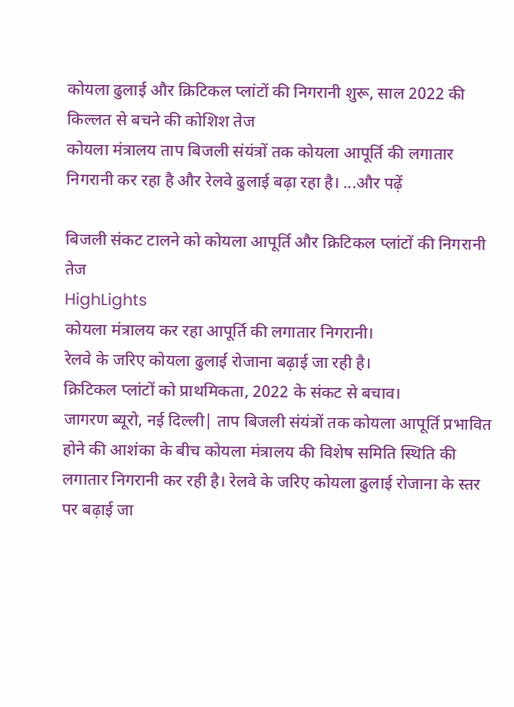कोयला ढुलाई और क्रिटिकल प्लांटों की निगरानी शुरू, साल 2022 की किल्लत से बचने की कोशिश तेज
कोयला मंत्रालय ताप बिजली संयंत्रों तक कोयला आपूर्ति की लगातार निगरानी कर रहा है और रेलवे ढुलाई बढ़ा रहा है। ...और पढ़ें

बिजली संकट टालने को कोयला आपूर्ति और क्रिटिकल प्लांटों की निगरानी तेज
HighLights
कोयला मंत्रालय कर रहा आपूर्ति की लगातार निगरानी।
रेलवे के जरिए कोयला ढुलाई रोजाना बढ़ाई जा रही है।
क्रिटिकल प्लांटों को प्राथमिकता, 2022 के संकट से बचाव।
जागरण ब्यूरो, नई दिल्ली| ताप बिजली संयंत्रों तक कोयला आपूर्ति प्रभावित होने की आशंका के बीच कोयला मंत्रालय की विशेष समिति स्थिति की लगातार निगरानी कर रही है। रेलवे के जरिए कोयला ढुलाई रोजाना के स्तर पर बढ़ाई जा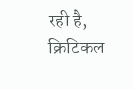रही है, क्रिटिकल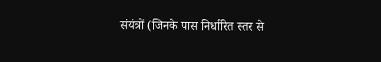संयंत्रों (जिनके पास निर्धारित स्तर से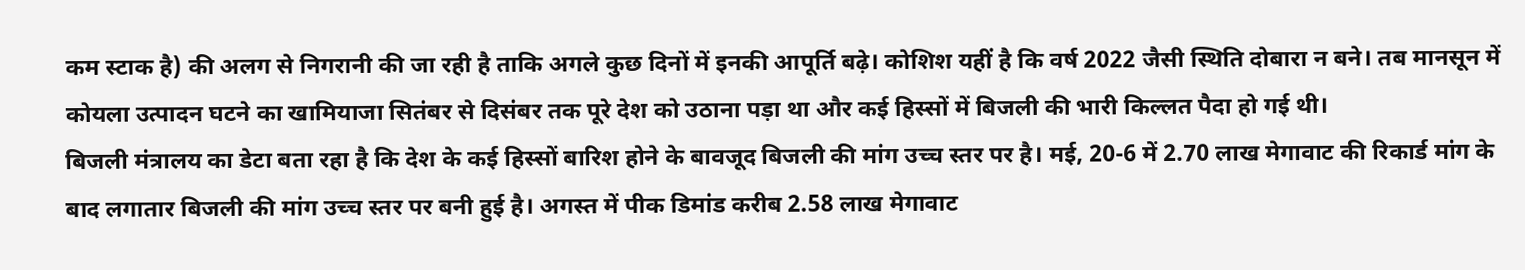कम स्टाक है) की अलग से निगरानी की जा रही है ताकि अगले कुछ दिनों में इनकी आपूर्ति बढ़े। कोशिश यहीं है कि वर्ष 2022 जैसी स्थिति दोबारा न बने। तब मानसून में कोयला उत्पादन घटने का खामियाजा सितंबर से दिसंबर तक पूरे देश को उठाना पड़ा था और कई हिस्सों में बिजली की भारी किल्लत पैदा हो गई थी।
बिजली मंत्रालय का डेटा बता रहा है कि देश के कई हिस्सों बारिश होने के बावजूद बिजली की मांग उच्च स्तर पर है। मई, 20-6 में 2.70 लाख मेगावाट की रिकार्ड मांग के बाद लगातार बिजली की मांग उच्च स्तर पर बनी हुई है। अगस्त में पीक डिमांड करीब 2.58 लाख मेगावाट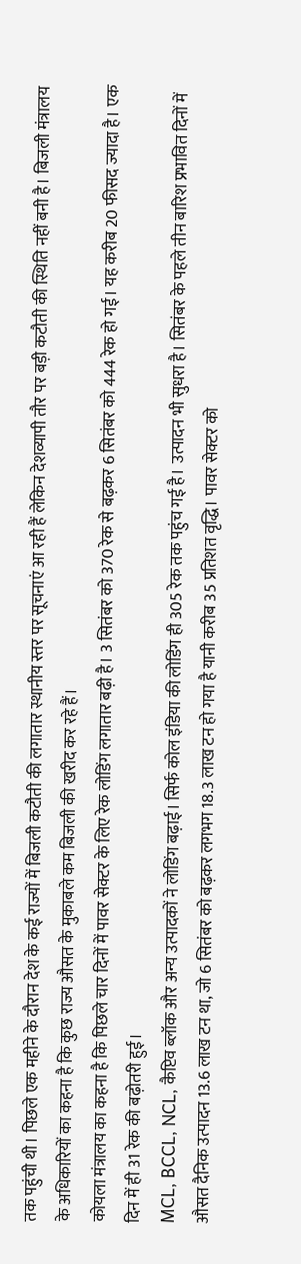तक पहुंची थी। पिछले एक महीने के दौरान देश के कई राज्यों में बिजली कटौती की लगातार स्थानीय स्तर पर सूचनाएं आ रही हैं लेकिन देशव्यापी तौर पर बड़ी कटौती की स्थिति नहीं बनी है। बिजली मंत्रालय के अधिकारियों का कहना है कि कुछ राज्य औसत के मुकाबले कम बिजली की खरीद कर रहे हैं।
कोयला मंत्रालय का कहना है कि पिछले चार दिनों में पावर सेक्टर के लिए रेक लोडिंग लगातार बढ़ी है। 3 सितंबर को 370 रेक से बढ़कर 6 सितंबर को 444 रेक हो गई। यह करीब 20 फीसद ज्यादा है। एक दिन में ही 31 रेक की बढ़ोतरी हुई।
MCL, BCCL, NCL, कैप्टिव ब्लॉक और अन्य उत्पादकों ने लोडिंग बढ़ाई। सिर्फ कोल इंडिया की लोडिंग ही 305 रेक तक पहुंच गई है। उत्पादन भी सुधरा है। सितंबर के पहले तीन बारिश प्रभावित दिनों में औसत दैनिक उत्पादन 13.6 लाख टन था, जो 6 सितंबर को बढ़कर लगभग 18.3 लाख टन हो गया है यानी करीब 35 प्रतिशत वृद्धि। पावर सेक्टर को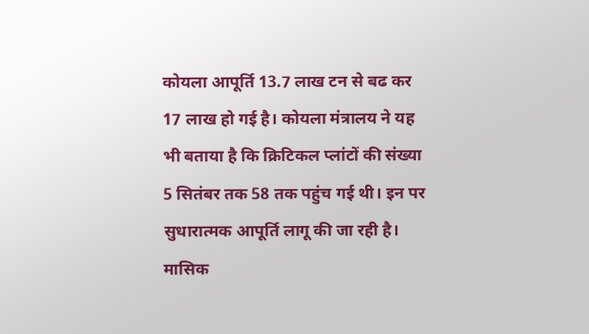कोयला आपूर्ति 13.7 लाख टन से बढ कर 17 लाख हो गई है। कोयला मंत्रालय ने यह भी बताया है कि क्रिटिकल प्लांटों की संख्या 5 सितंबर तक 58 तक पहुंच गई थी। इन पर सुधारात्मक आपूर्ति लागू की जा रही है। मासिक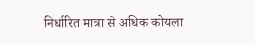निर्धारित मात्रा से अधिक कोयला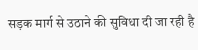सड़क मार्ग से उठाने की सुविधा दी जा रही है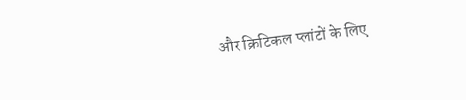और क्रिटिकल प्लांटों के लिए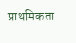प्राथमिकता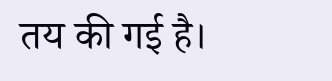तय की गई है।